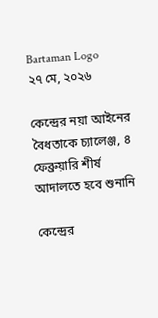Bartaman Logo
২৭ মে, ২০২৬

কেন্দ্রের নয়া আইনের বৈধতাকে চ্যালেঞ্জ, ৪ ফেব্রুয়ারি শীর্ষ আদালতে হবে শুনানি

কেন্দ্রের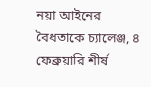নয়া আইনের বৈধতাকে চ্যালেঞ্জ, ৪ ফেব্রুয়ারি শীর্ষ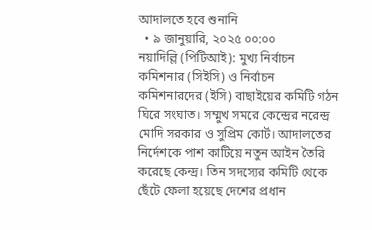আদালতে হবে শুনানি
  • ৯ জানুয়ারি, ২০২৫ ০০:০০
নয়াদিল্লি (পিটিআই): মুখ্য নির্বাচন কমিশনার (সিইসি) ও নির্বাচন কমিশনারদের (ইসি) বাছাইয়ের কমিটি গঠন ঘিরে সংঘাত। সম্মুখ সমরে কেন্দ্রের নরেন্দ্র মোদি সরকার ও সুপ্রিম কোর্ট। আদালতের নির্দেশকে পাশ কাটিয়ে নতুন আইন তৈরি করেছে কেন্দ্র। তিন সদস্যের কমিটি থেকে ছেঁটে ফেলা হয়েছে দেশের প্রধান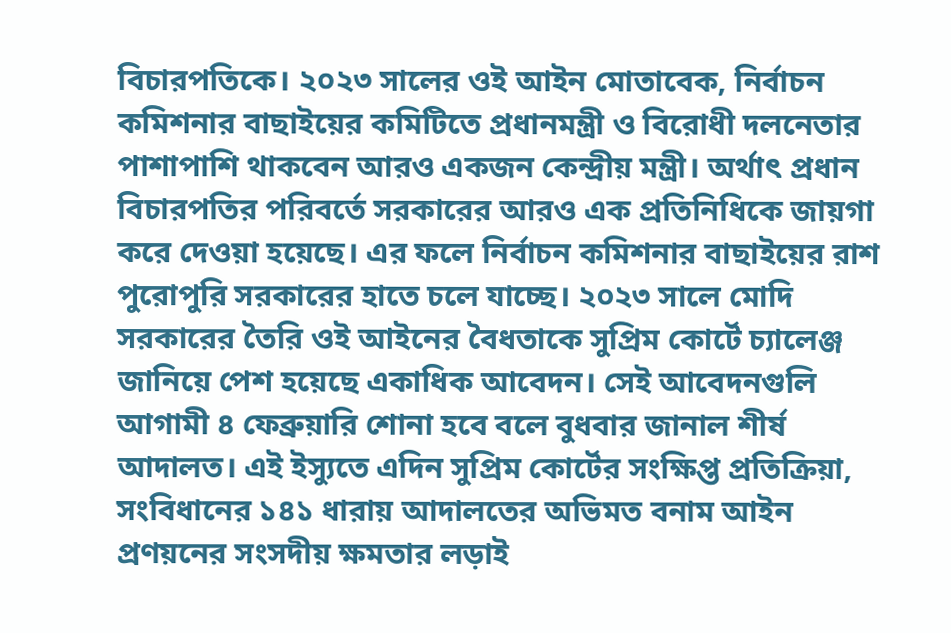বিচারপতিকে। ২০২৩ সালের ওই আইন মোতাবেক, নির্বাচন কমিশনার বাছাইয়ের কমিটিতে প্রধানমন্ত্রী ও বিরোধী দলনেতার পাশাপাশি থাকবেন আরও একজন কেন্দ্রীয় মন্ত্রী। অর্থাৎ প্রধান বিচারপতির পরিবর্তে সরকারের আরও এক প্রতিনিধিকে জায়গা করে দেওয়া হয়েছে। এর ফলে নির্বাচন কমিশনার বাছাইয়ের রাশ পুরোপুরি সরকারের হাতে চলে যাচ্ছে। ২০২৩ সালে মোদি সরকারের তৈরি ওই আইনের বৈধতাকে সুপ্রিম কোর্টে চ্যালেঞ্জ জানিয়ে পেশ হয়েছে একাধিক আবেদন। সেই আবেদনগুলি আগামী ৪ ফেব্রুয়ারি শোনা হবে বলে বুধবার জানাল শীর্ষ আদালত। এই ইস্যুতে এদিন সুপ্রিম কোর্টের সংক্ষিপ্ত প্রতিক্রিয়া, সংবিধানের ১৪১ ধারায় আদালতের অভিমত বনাম আইন প্রণয়নের সংসদীয় ক্ষমতার লড়াই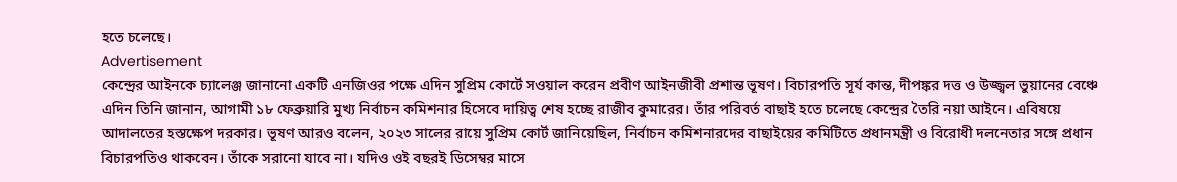হতে চলেছে।
Advertisement
কেন্দ্রের আইনকে চ্যালেঞ্জ জানানো একটি এনজিওর পক্ষে এদিন সুপ্রিম কোর্টে সওয়াল করেন প্রবীণ আইনজীবী প্রশান্ত ভূষণ। বিচারপতি সূর্য কান্ত, দীপঙ্কর দত্ত ও উজ্জ্বল ভুয়ানের বেঞ্চে এদিন তিনি জানান, আগামী ১৮ ফেব্রুয়ারি মুখ্য নির্বাচন কমিশনার হিসেবে দায়িত্ব শেষ হচ্ছে রাজীব কুমারের। তাঁর পরিবর্ত বাছাই হতে চলেছে কেন্দ্রের তৈরি নয়া আইনে। এবিষয়ে আদালতের হস্তক্ষেপ দরকার। ভূষণ আরও বলেন, ২০২৩ সালের রায়ে সুপ্রিম কোর্ট জানিয়েছিল, নির্বাচন কমিশনারদের বাছাইয়ের কমিটিতে প্রধানমন্ত্রী ও বিরোধী দলনেতার সঙ্গে প্রধান বিচারপতিও থাকবেন। তাঁকে সরানো যাবে না। যদিও ওই বছরই ডিসেম্বর মাসে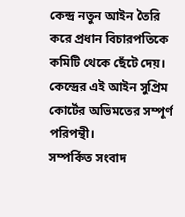কেন্দ্র নতুন আইন তৈরি করে প্রধান বিচারপতিকে কমিটি থেকে ছেঁটে দেয়। কেন্দ্রের এই আইন সুপ্রিম কোর্টের অভিমতের সম্পূর্ণ পরিপন্থী।
সম্পর্কিত সংবাদ